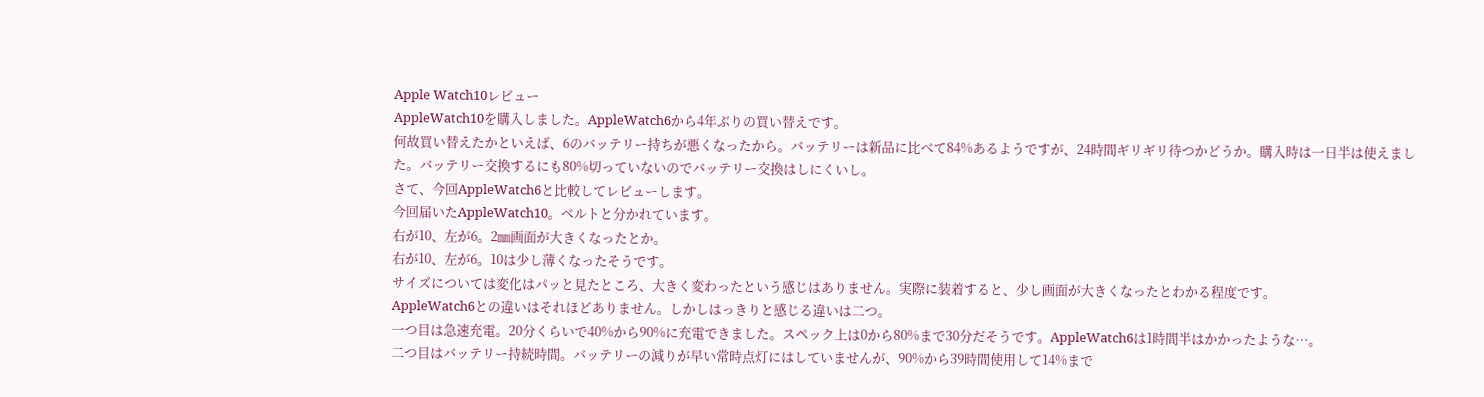Apple Watch10レビュー
AppleWatch10を購入しました。AppleWatch6から4年ぶりの買い替えです。
何故買い替えたかといえば、6のバッテリー持ちが悪くなったから。バッテリーは新品に比べて84%あるようですが、24時間ギリギリ待つかどうか。購入時は一日半は使えました。バッテリー交換するにも80%切っていないのでバッテリー交換はしにくいし。
さて、今回AppleWatch6と比較してレビューします。
今回届いたAppleWatch10。ベルトと分かれています。
右が10、左が6。2㎜画面が大きくなったとか。
右が10、左が6。10は少し薄くなったそうです。
サイズについては変化はパッと見たところ、大きく変わったという感じはありません。実際に装着すると、少し画面が大きくなったとわかる程度です。
AppleWatch6との違いはそれほどありません。しかしはっきりと感じる違いは二つ。
一つ目は急速充電。20分くらいで40%から90%に充電できました。スペック上は0から80%まで30分だそうです。AppleWatch6は1時間半はかかったような…。
二つ目はバッテリー持続時間。バッテリーの減りが早い常時点灯にはしていませんが、90%から39時間使用して14%まで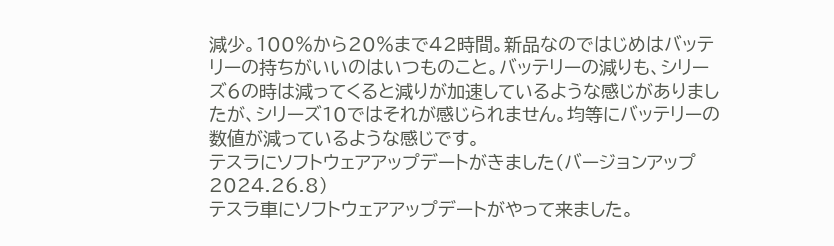減少。100%から20%まで42時間。新品なのではじめはバッテリーの持ちがいいのはいつものこと。バッテリーの減りも、シリーズ6の時は減ってくると減りが加速しているような感じがありましたが、シリーズ10ではそれが感じられません。均等にバッテリーの数値が減っているような感じです。
テスラにソフトウェアアップデートがきました(バージョンアップ2024.26.8)
テスラ車にソフトウェアアップデートがやって来ました。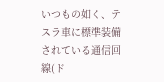いつもの如く、テスラ車に標準装備されている通信回線(ド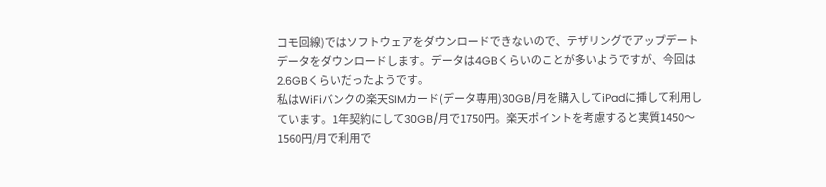コモ回線)ではソフトウェアをダウンロードできないので、テザリングでアップデートデータをダウンロードします。データは4GBくらいのことが多いようですが、今回は2.6GBくらいだったようです。
私はWiFiバンクの楽天SIMカード(データ専用)30GB/月を購入してiPadに挿して利用しています。1年契約にして30GB/月で1750円。楽天ポイントを考慮すると実質1450〜1560円/月で利用で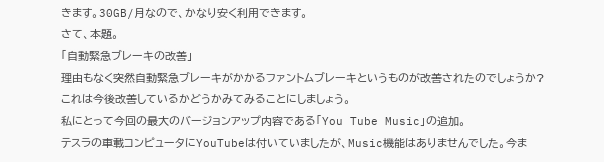きます。30GB/月なので、かなり安く利用できます。
さて、本題。
「自動緊急ブレーキの改善」
理由もなく突然自動緊急ブレーキがかかるファントムブレーキというものが改善されたのでしょうか?これは今後改善しているかどうかみてみることにしましょう。
私にとって今回の最大のバージョンアップ内容である「You Tube Music」の追加。
テスラの車載コンピュータにYouTubeは付いていましたが、Music機能はありませんでした。今ま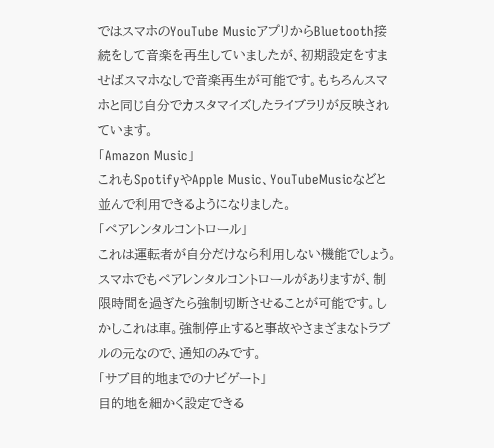ではスマホのYouTube MusicアプリからBluetooth接続をして音楽を再生していましたが、初期設定をすませばスマホなしで音楽再生が可能です。もちろんスマホと同じ自分でカスタマイズしたライブラリが反映されています。
「Amazon Music」
これもSpotifyやApple Music、YouTubeMusicなどと並んで利用できるようになりました。
「ペアレンタルコントロール」
これは運転者が自分だけなら利用しない機能でしょう。スマホでもペアレンタルコントロールがありますが、制限時間を過ぎたら強制切断させることが可能です。しかしこれは車。強制停止すると事故やさまざまなトラブルの元なので、通知のみです。
「サブ目的地までのナビゲート」
目的地を細かく設定できる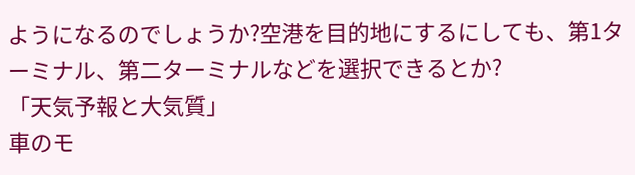ようになるのでしょうか?空港を目的地にするにしても、第1ターミナル、第二ターミナルなどを選択できるとか?
「天気予報と大気質」
車のモ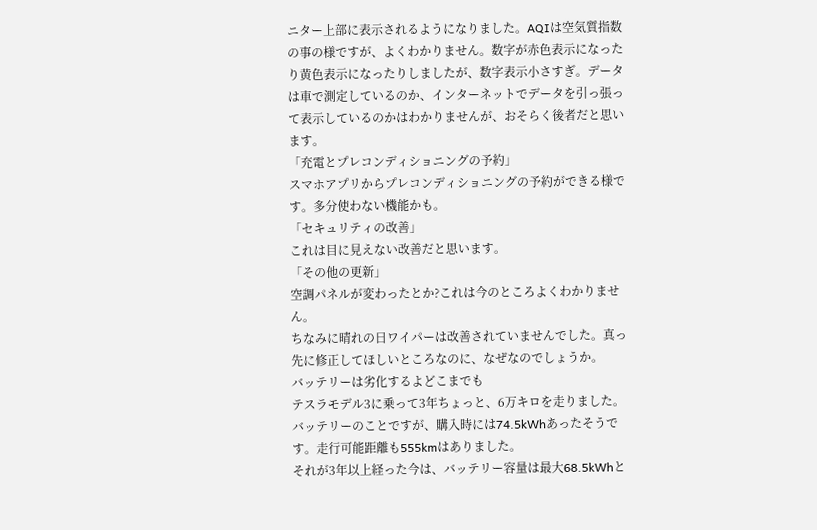ニター上部に表示されるようになりました。AQIは空気質指数の事の様ですが、よくわかりません。数字が赤色表示になったり黄色表示になったりしましたが、数字表示小さすぎ。データは車で測定しているのか、インターネットでデータを引っ張って表示しているのかはわかりませんが、おそらく後者だと思います。
「充電とプレコンディショニングの予約」
スマホアプリからプレコンディショニングの予約ができる様です。多分使わない機能かも。
「セキュリティの改善」
これは目に見えない改善だと思います。
「その他の更新」
空調パネルが変わったとか?これは今のところよくわかりません。
ちなみに晴れの日ワイパーは改善されていませんでした。真っ先に修正してほしいところなのに、なぜなのでしょうか。
バッテリーは劣化するよどこまでも
テスラモデル3に乗って3年ちょっと、6万キロを走りました。
バッテリーのことですが、購入時には74.5kWhあったそうです。走行可能距離も555kmはありました。
それが3年以上経った今は、バッテリー容量は最大68.5kWhと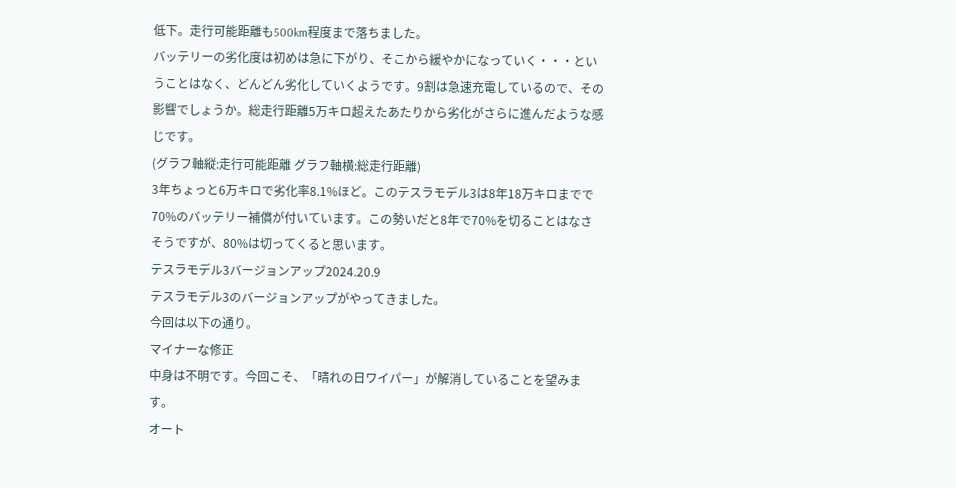低下。走行可能距離も500km程度まで落ちました。
バッテリーの劣化度は初めは急に下がり、そこから緩やかになっていく・・・ということはなく、どんどん劣化していくようです。9割は急速充電しているので、その影響でしょうか。総走行距離5万キロ超えたあたりから劣化がさらに進んだような感じです。
(グラフ軸縦:走行可能距離 グラフ軸横:総走行距離)
3年ちょっと6万キロで劣化率8.1%ほど。このテスラモデル3は8年18万キロまでで70%のバッテリー補償が付いています。この勢いだと8年で70%を切ることはなさそうですが、80%は切ってくると思います。
テスラモデル3バージョンアップ2024.20.9
テスラモデル3のバージョンアップがやってきました。
今回は以下の通り。
マイナーな修正
中身は不明です。今回こそ、「晴れの日ワイパー」が解消していることを望みます。
オート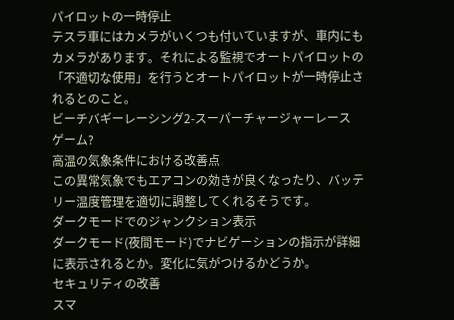パイロットの一時停止
テスラ車にはカメラがいくつも付いていますが、車内にもカメラがあります。それによる監視でオートパイロットの「不適切な使用」を行うとオートパイロットが一時停止されるとのこと。
ビーチバギーレーシング2-スーパーチャージャーレース
ゲーム?
高温の気象条件における改善点
この異常気象でもエアコンの効きが良くなったり、バッテリー温度管理を適切に調整してくれるそうです。
ダークモードでのジャンクション表示
ダークモード(夜間モード)でナビゲーションの指示が詳細に表示されるとか。変化に気がつけるかどうか。
セキュリティの改善
スマ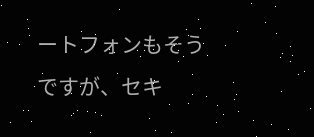ートフォンもそうですが、セキ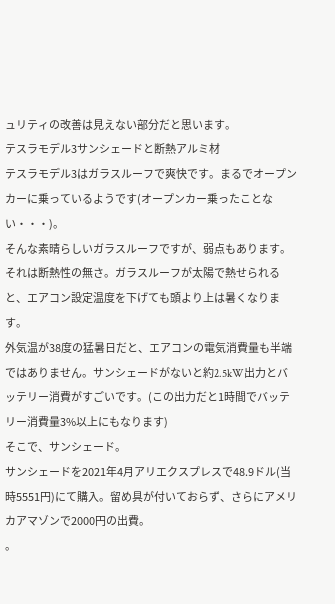ュリティの改善は見えない部分だと思います。
テスラモデル3サンシェードと断熱アルミ材
テスラモデル3はガラスルーフで爽快です。まるでオープンカーに乗っているようです(オープンカー乗ったことない・・・)。
そんな素晴らしいガラスルーフですが、弱点もあります。それは断熱性の無さ。ガラスルーフが太陽で熱せられると、エアコン設定温度を下げても頭より上は暑くなります。
外気温が38度の猛暑日だと、エアコンの電気消費量も半端ではありません。サンシェードがないと約2.5kW出力とバッテリー消費がすごいです。(この出力だと1時間でバッテリー消費量3%以上にもなります)
そこで、サンシェード。
サンシェードを2021年4月アリエクスプレスで48.9ドル(当時5551円)にて購入。留め具が付いておらず、さらにアメリカアマゾンで2000円の出費。
。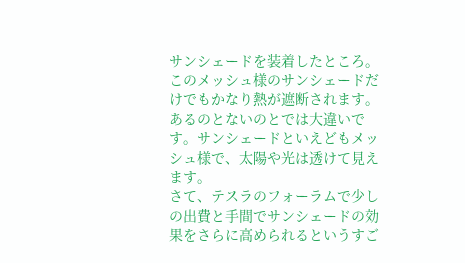サンシェードを装着したところ。このメッシュ様のサンシェードだけでもかなり熱が遮断されます。あるのとないのとでは大違いです。サンシェードといえどもメッシュ様で、太陽や光は透けて見えます。
さて、テスラのフォーラムで少しの出費と手間でサンシェードの効果をさらに高められるというすご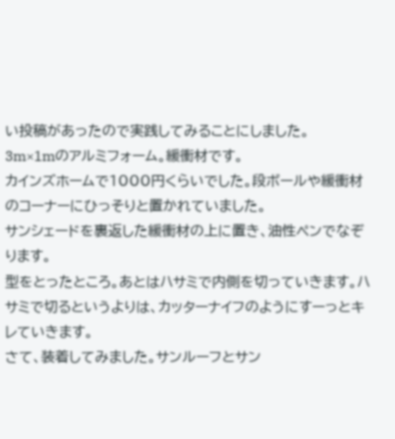い投稿があったので実践してみることにしました。
3m×1mのアルミフォーム。緩衝材です。
カインズホームで1000円くらいでした。段ボールや緩衝材のコーナーにひっそりと置かれていました。
サンシェードを裏返した緩衝材の上に置き、油性ペンでなぞります。
型をとったところ。あとはハサミで内側を切っていきます。ハサミで切るというよりは、カッターナイフのようにすーっとキレていきます。
さて、装着してみました。サンルーフとサン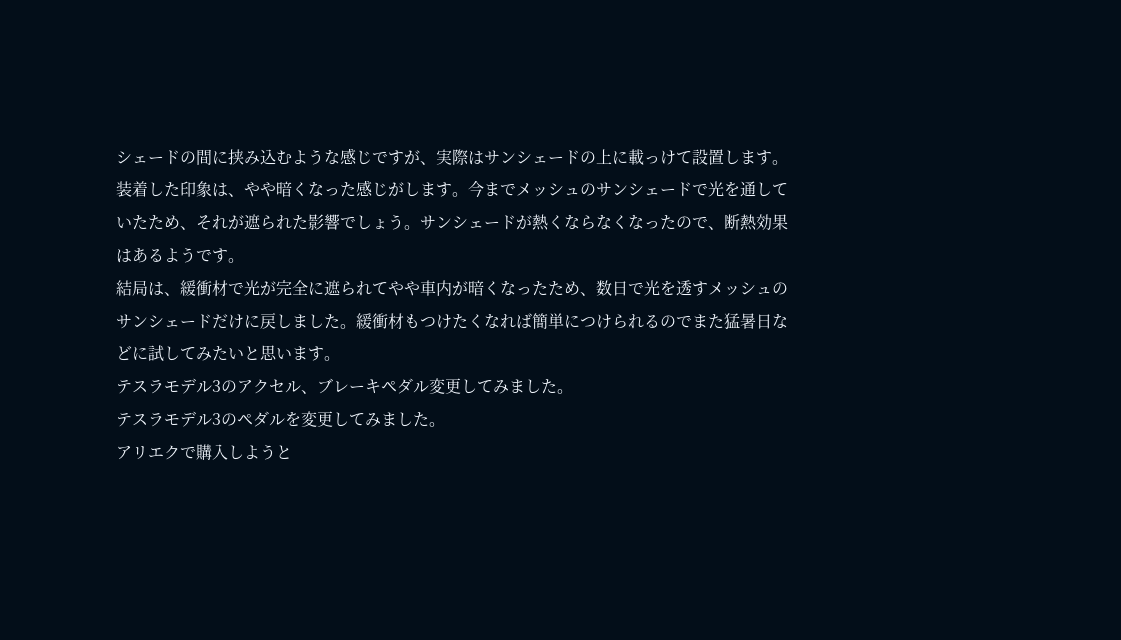シェードの間に挟み込むような感じですが、実際はサンシェードの上に載っけて設置します。
装着した印象は、やや暗くなった感じがします。今までメッシュのサンシェードで光を通していたため、それが遮られた影響でしょう。サンシェードが熱くならなくなったので、断熱効果はあるようです。
結局は、緩衝材で光が完全に遮られてやや車内が暗くなったため、数日で光を透すメッシュのサンシェードだけに戻しました。緩衝材もつけたくなれば簡単につけられるのでまた猛暑日などに試してみたいと思います。
テスラモデル3のアクセル、ブレーキペダル変更してみました。
テスラモデル3のペダルを変更してみました。
アリエクで購入しようと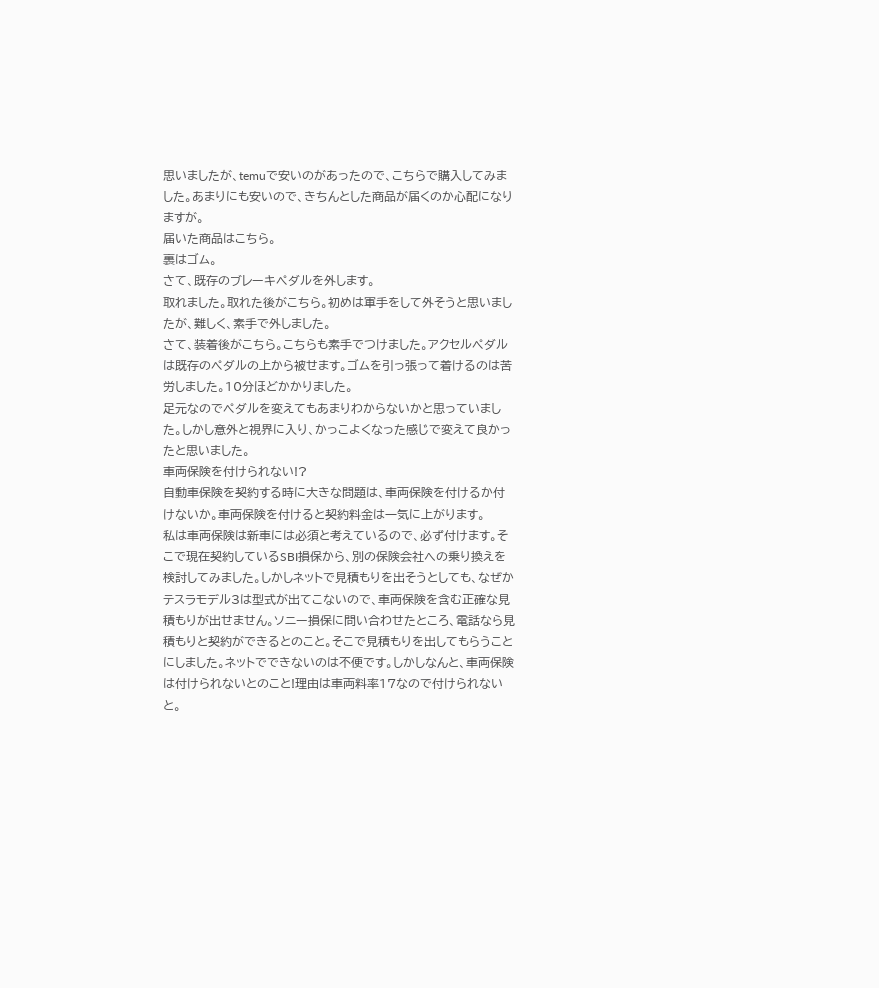思いましたが、temuで安いのがあったので、こちらで購入してみました。あまりにも安いので、きちんとした商品が届くのか心配になりますが。
届いた商品はこちら。
裏はゴム。
さて、既存のブレーキペダルを外します。
取れました。取れた後がこちら。初めは軍手をして外そうと思いましたが、難しく、素手で外しました。
さて、装着後がこちら。こちらも素手でつけました。アクセルペダルは既存のペダルの上から被せます。ゴムを引っ張って着けるのは苦労しました。10分ほどかかりました。
足元なのでペダルを変えてもあまりわからないかと思っていました。しかし意外と視界に入り、かっこよくなった感じで変えて良かったと思いました。
車両保険を付けられない!?
自動車保険を契約する時に大きな問題は、車両保険を付けるか付けないか。車両保険を付けると契約料金は一気に上がります。
私は車両保険は新車には必須と考えているので、必ず付けます。そこで現在契約しているSBI損保から、別の保険会社への乗り換えを検討してみました。しかしネットで見積もりを出そうとしても、なぜかテスラモデル3は型式が出てこないので、車両保険を含む正確な見積もりが出せません。ソニー損保に問い合わせたところ、電話なら見積もりと契約ができるとのこと。そこで見積もりを出してもらうことにしました。ネットでできないのは不便です。しかしなんと、車両保険は付けられないとのこと!理由は車両料率17なので付けられないと。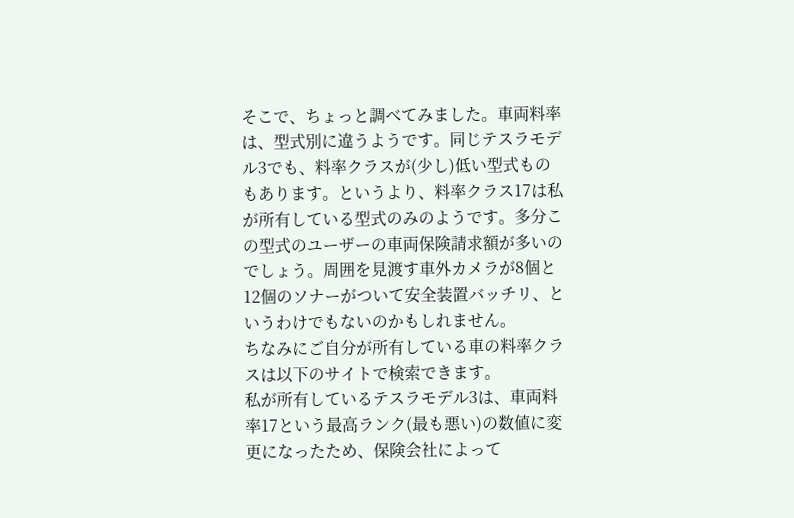そこで、ちょっと調べてみました。車両料率は、型式別に違うようです。同じテスラモデル3でも、料率クラスが(少し)低い型式ものもあります。というより、料率クラス17は私が所有している型式のみのようです。多分この型式のユーザーの車両保険請求額が多いのでしょう。周囲を見渡す車外カメラが8個と12個のソナーがついて安全装置バッチリ、というわけでもないのかもしれません。
ちなみにご自分が所有している車の料率クラスは以下のサイトで検索できます。
私が所有しているテスラモデル3は、車両料率17という最高ランク(最も悪い)の数値に変更になったため、保険会社によって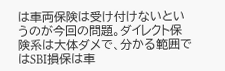は車両保険は受け付けないというのが今回の問題。ダイレクト保険系は大体ダメで、分かる範囲ではSBI損保は車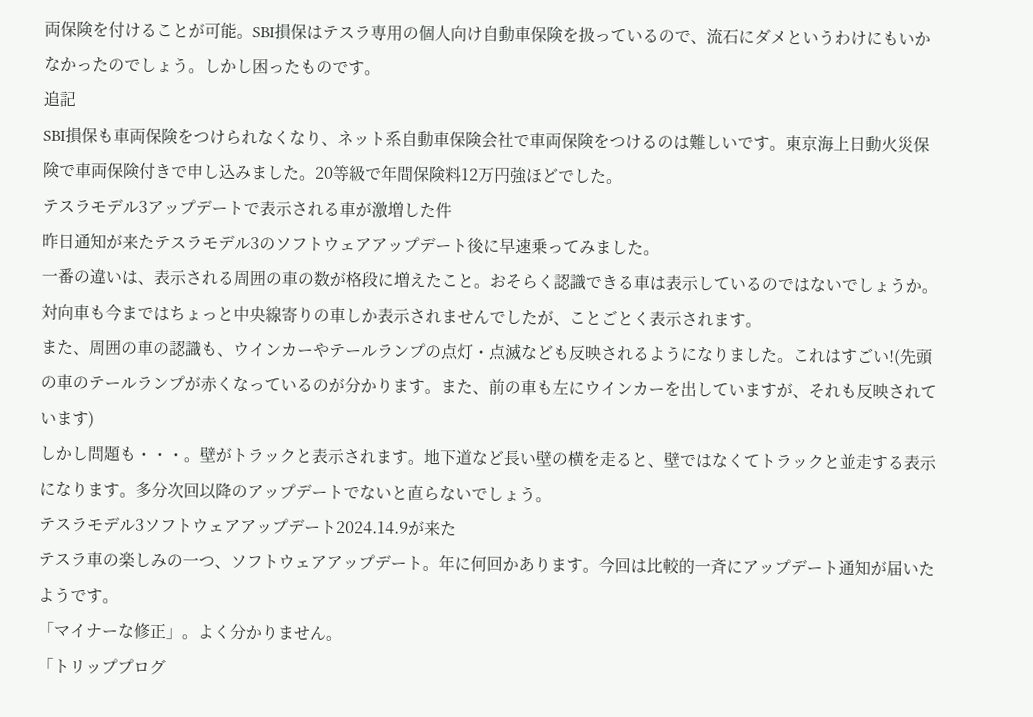両保険を付けることが可能。SBI損保はテスラ専用の個人向け自動車保険を扱っているので、流石にダメというわけにもいかなかったのでしょう。しかし困ったものです。
追記
SBI損保も車両保険をつけられなくなり、ネット系自動車保険会社で車両保険をつけるのは難しいです。東京海上日動火災保険で車両保険付きで申し込みました。20等級で年間保険料12万円強ほどでした。
テスラモデル3アップデートで表示される車が激増した件
昨日通知が来たテスラモデル3のソフトウェアアップデート後に早速乗ってみました。
一番の違いは、表示される周囲の車の数が格段に増えたこと。おそらく認識できる車は表示しているのではないでしょうか。対向車も今まではちょっと中央線寄りの車しか表示されませんでしたが、ことごとく表示されます。
また、周囲の車の認識も、ウインカーやテールランプの点灯・点滅なども反映されるようになりました。これはすごい!(先頭の車のテールランプが赤くなっているのが分かります。また、前の車も左にウインカーを出していますが、それも反映されています)
しかし問題も・・・。壁がトラックと表示されます。地下道など長い壁の横を走ると、壁ではなくてトラックと並走する表示になります。多分次回以降のアップデートでないと直らないでしょう。
テスラモデル3ソフトウェアアップデート2024.14.9が来た
テスラ車の楽しみの一つ、ソフトウェアアップデート。年に何回かあります。今回は比較的一斉にアップデート通知が届いたようです。
「マイナーな修正」。よく分かりません。
「トリッププログ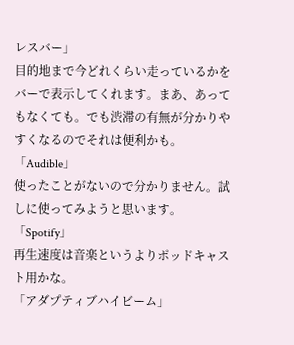レスバー」
目的地まで今どれくらい走っているかをバーで表示してくれます。まあ、あってもなくても。でも渋滞の有無が分かりやすくなるのでそれは便利かも。
「Audible」
使ったことがないので分かりません。試しに使ってみようと思います。
「Spotify」
再生速度は音楽というよりポッドキャスト用かな。
「アダプティブハイビーム」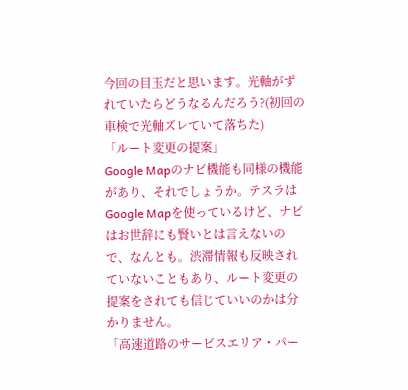今回の目玉だと思います。光軸がずれていたらどうなるんだろう?(初回の車検で光軸ズレていて落ちた)
「ルート変更の提案」
Google Mapのナビ機能も同様の機能があり、それでしょうか。テスラはGoogle Mapを使っているけど、ナビはお世辞にも賢いとは言えないので、なんとも。渋滞情報も反映されていないこともあり、ルート変更の提案をされても信じていいのかは分かりません。
「高速道路のサービスエリア・パー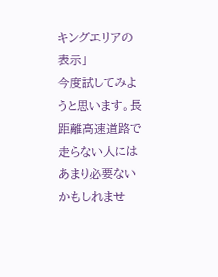キングエリアの表示」
今度試してみようと思います。長距離高速道路で走らない人にはあまり必要ないかもしれませ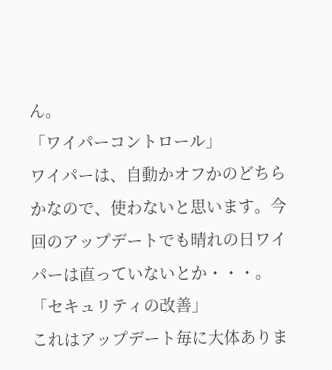ん。
「ワイパーコントロール」
ワイパーは、自動かオフかのどちらかなので、使わないと思います。今回のアップデートでも晴れの日ワイパーは直っていないとか・・・。
「セキュリティの改善」
これはアップデート毎に大体ありま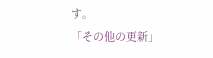す。
「その他の更新」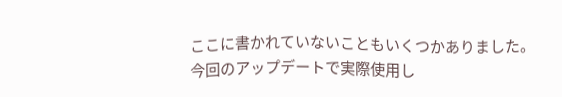ここに書かれていないこともいくつかありました。
今回のアップデートで実際使用し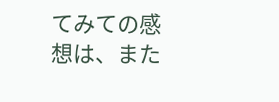てみての感想は、また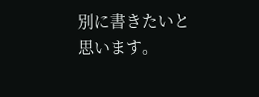別に書きたいと思います。